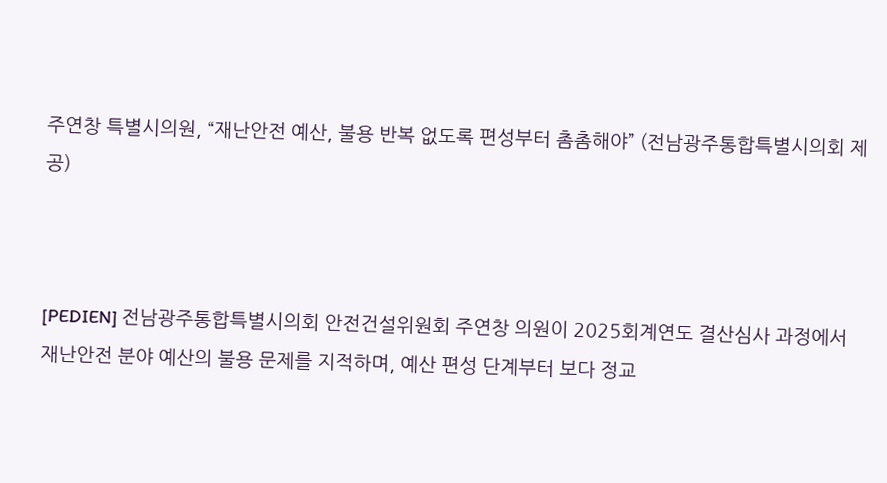주연창 특별시의원, “재난안전 예산, 불용 반복 없도록 편성부터 촘촘해야” (전남광주통합특별시의회 제공)



[PEDIEN] 전남광주통합특별시의회 안전건설위원회 주연창 의원이 2025회계연도 결산심사 과정에서 재난안전 분야 예산의 불용 문제를 지적하며, 예산 편성 단계부터 보다 정교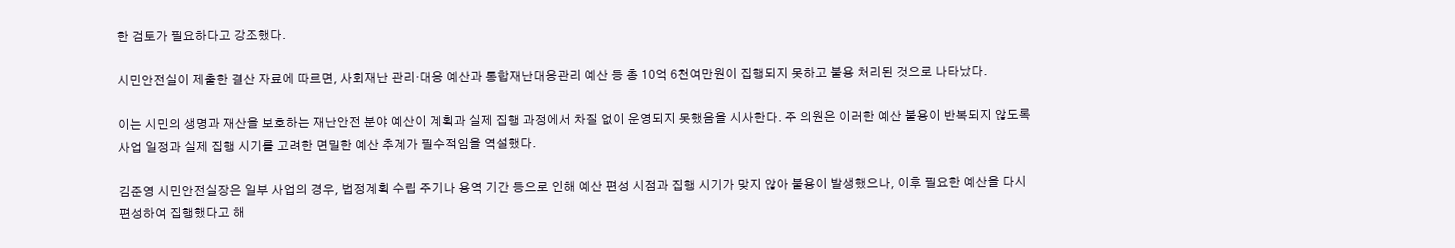한 검토가 필요하다고 강조했다.

시민안전실이 제출한 결산 자료에 따르면, 사회재난 관리·대응 예산과 통합재난대응관리 예산 등 총 10억 6천여만원이 집행되지 못하고 불용 처리된 것으로 나타났다.

이는 시민의 생명과 재산을 보호하는 재난안전 분야 예산이 계획과 실제 집행 과정에서 차질 없이 운영되지 못했음을 시사한다. 주 의원은 이러한 예산 불용이 반복되지 않도록 사업 일정과 실제 집행 시기를 고려한 면밀한 예산 추계가 필수적임을 역설했다.

김준영 시민안전실장은 일부 사업의 경우, 법정계획 수립 주기나 용역 기간 등으로 인해 예산 편성 시점과 집행 시기가 맞지 않아 불용이 발생했으나, 이후 필요한 예산을 다시 편성하여 집행했다고 해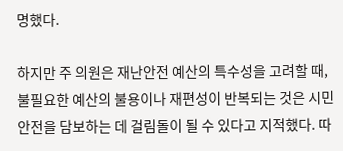명했다.

하지만 주 의원은 재난안전 예산의 특수성을 고려할 때, 불필요한 예산의 불용이나 재편성이 반복되는 것은 시민 안전을 담보하는 데 걸림돌이 될 수 있다고 지적했다. 따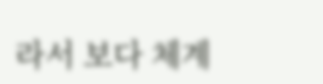라서 보다 체계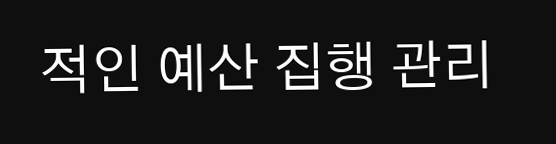적인 예산 집행 관리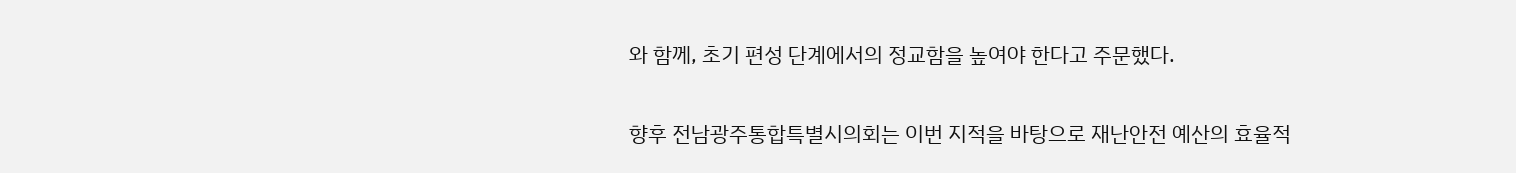와 함께, 초기 편성 단계에서의 정교함을 높여야 한다고 주문했다.

향후 전남광주통합특별시의회는 이번 지적을 바탕으로 재난안전 예산의 효율적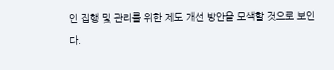인 집행 및 관리를 위한 제도 개선 방안을 모색할 것으로 보인다.